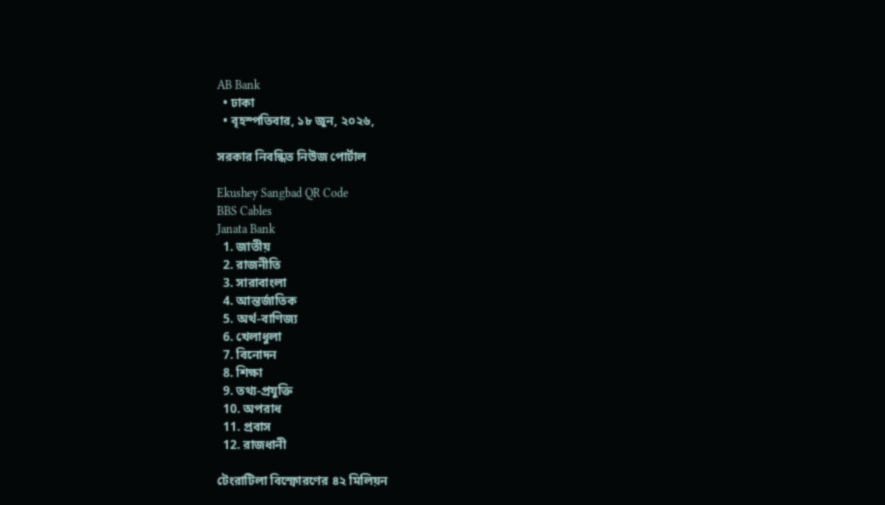AB Bank
  • ঢাকা
  • বৃহস্পতিবার, ১৮ জুন, ২০২৬,

সরকার নিবন্ধিত নিউজ পোর্টাল

Ekushey Sangbad QR Code
BBS Cables
Janata Bank
  1. জাতীয়
  2. রাজনীতি
  3. সারাবাংলা
  4. আন্তর্জাতিক
  5. অর্থ-বাণিজ্য
  6. খেলাধুলা
  7. বিনোদন
  8. শিক্ষা
  9. তথ্য-প্রযুক্তি
  10. অপরাধ
  11. প্রবাস
  12. রাজধানী

টেংরাটিলা বিস্ফোরণের ৪২ মিলিয়ন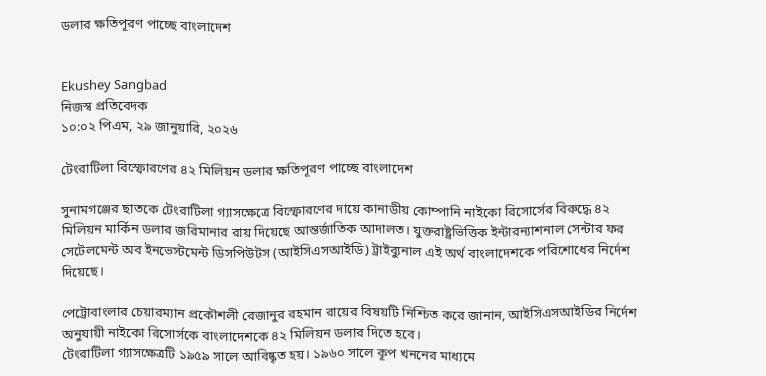ডলার ক্ষতিপূরণ পাচ্ছে বাংলাদেশ


Ekushey Sangbad
নিজস্ব প্রতিবেদক
১০:০২ পিএম, ২৯ জানুয়ারি, ২০২৬

টেংরাটিলা বিস্ফোরণের ৪২ মিলিয়ন ডলার ক্ষতিপূরণ পাচ্ছে বাংলাদেশ

সুনামগঞ্জের ছাতকে টেংরাটিলা গ্যাসক্ষেত্রে বিস্ফোরণের দায়ে কানাডীয় কোম্পানি নাইকো রিসোর্সের বিরুদ্ধে ৪২ মিলিয়ন মার্কিন ডলার জরিমানার রায় দিয়েছে আন্তর্জাতিক আদালত। যুক্তরাষ্ট্রভিত্তিক ইন্টারন্যাশনাল সেন্টার ফর সেটেলমেন্ট অব ইনভেস্টমেন্ট ডিসপিউটস (আইসিএসআইডি) ট্রাইব্যুনাল এই অর্থ বাংলাদেশকে পরিশোধের নির্দেশ দিয়েছে।

পেট্রোবাংলার চেয়ারম্যান প্রকৌশলী রেজানুর রহমান রায়ের বিষয়টি নিশ্চিত করে জানান, আইসিএসআইডির নির্দেশ অনুযায়ী নাইকো রিসোর্সকে বাংলাদেশকে ৪২ মিলিয়ন ডলার দিতে হবে।
টেংরাটিলা গ্যাসক্ষেত্রটি ১৯৫৯ সালে আবিষ্কৃত হয়। ১৯৬০ সালে কূপ খননের মাধ্যমে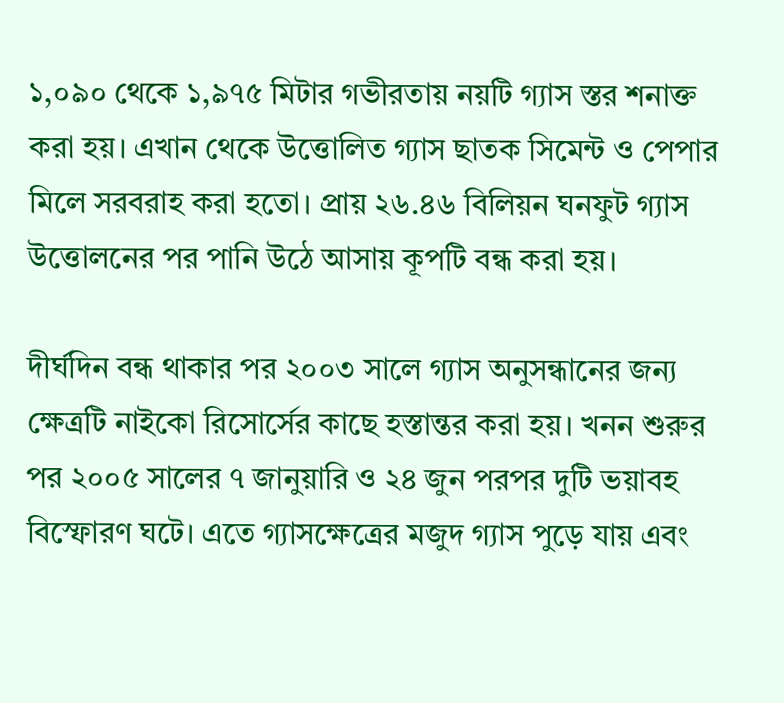১,০৯০ থেকে ১,৯৭৫ মিটার গভীরতায় নয়টি গ্যাস স্তর শনাক্ত করা হয়। এখান থেকে উত্তোলিত গ্যাস ছাতক সিমেন্ট ও পেপার মিলে সরবরাহ করা হতো। প্রায় ২৬.৪৬ বিলিয়ন ঘনফুট গ্যাস উত্তোলনের পর পানি উঠে আসায় কূপটি বন্ধ করা হয়।

দীর্ঘদিন বন্ধ থাকার পর ২০০৩ সালে গ্যাস অনুসন্ধানের জন্য ক্ষেত্রটি নাইকো রিসোর্সের কাছে হস্তান্তর করা হয়। খনন শুরুর পর ২০০৫ সালের ৭ জানুয়ারি ও ২৪ জুন পরপর দুটি ভয়াবহ বিস্ফোরণ ঘটে। এতে গ্যাসক্ষেত্রের মজুদ গ্যাস পুড়ে যায় এবং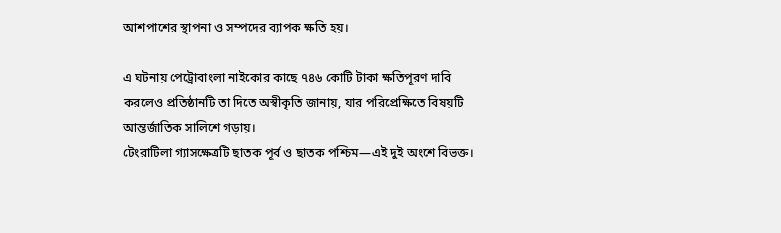আশপাশের স্থাপনা ও সম্পদের ব্যাপক ক্ষতি হয়।

এ ঘটনায় পেট্রোবাংলা নাইকোর কাছে ৭৪৬ কোটি টাকা ক্ষতিপূরণ দাবি করলেও প্রতিষ্ঠানটি তা দিতে অস্বীকৃতি জানায়, যার পরিপ্রেক্ষিতে বিষয়টি আন্তর্জাতিক সালিশে গড়ায়।
টেংরাটিলা গ্যাসক্ষেত্রটি ছাতক পূর্ব ও ছাতক পশ্চিম—এই দুই অংশে বিভক্ত।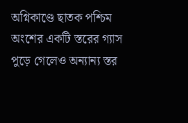অগ্নিকাণ্ডে ছাতক পশ্চিম অংশের একটি স্তরের গ্যাস পুড়ে গেলেও অন্যান্য স্তর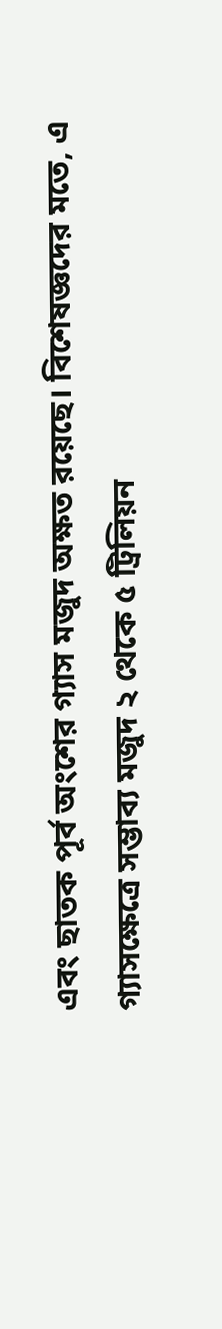এবং ছাতক পূর্ব অংশের গ্যাস মজুদ অক্ষত রয়েছে। বিশেষজ্ঞদের মতে, এ গ্যাসক্ষেত্রে সম্ভাব্য মজুদ ২ থেকে ৫ ট্রিলিয়ন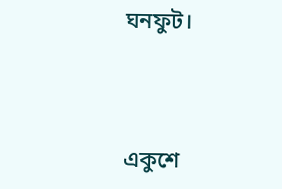ঘনফুট।



একুশে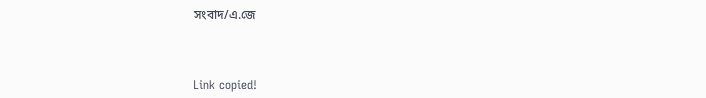সংবাদ/এ.জে



Link copied!